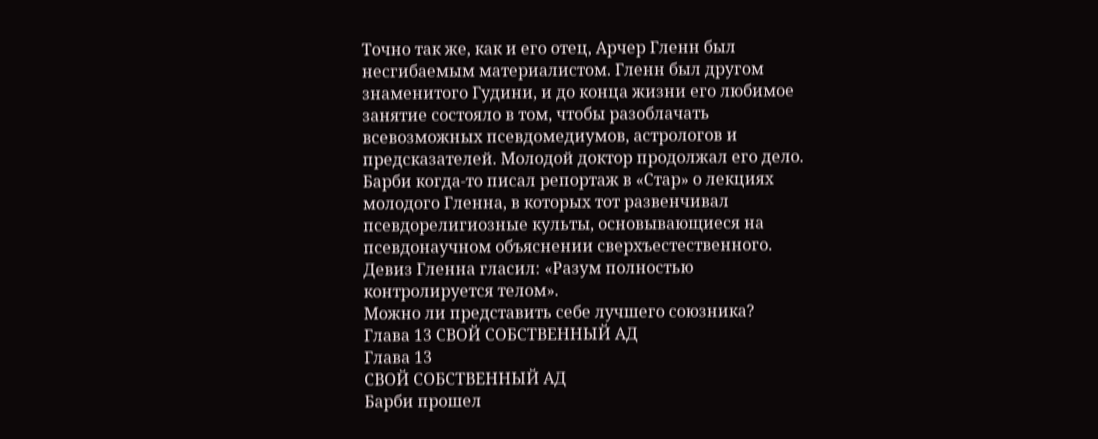Точно так же, как и его отец, Арчер Гленн был несгибаемым материалистом. Гленн был другом знаменитого Гудини, и до конца жизни его любимое занятие состояло в том, чтобы разоблачать всевозможных псевдомедиумов, астрологов и предсказателей. Молодой доктор продолжал его дело. Барби когда-то писал репортаж в «Стар» о лекциях молодого Гленна, в которых тот развенчивал псевдорелигиозные культы, основывающиеся на псевдонаучном объяснении сверхъестественного. Девиз Гленна гласил: «Разум полностью контролируется телом».
Можно ли представить себе лучшего союзника?
Глава 13 СВОЙ СОБСТВЕННЫЙ АД
Глава 13
СВОЙ СОБСТВЕННЫЙ АД
Барби прошел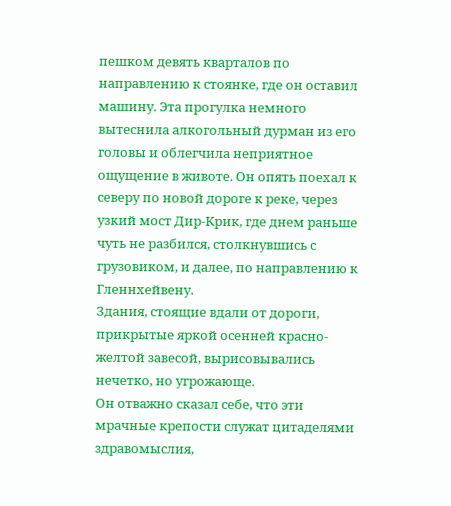пешком девять кварталов по направлению к стоянке, где он оставил машину. Эта прогулка немного вытеснила алкогольный дурман из его головы и облегчила неприятное ощущение в животе. Он опять поехал к северу по новой дороге к реке, через узкий мост Дир-Крик, где днем раньше чуть не разбился, столкнувшись с грузовиком, и далее, по направлению к Гленнхейвену.
Здания, стоящие вдали от дороги, прикрытые яркой осенней красно-желтой завесой, вырисовывались нечетко, но угрожающе.
Он отважно сказал себе, что эти мрачные крепости служат цитаделями здравомыслия,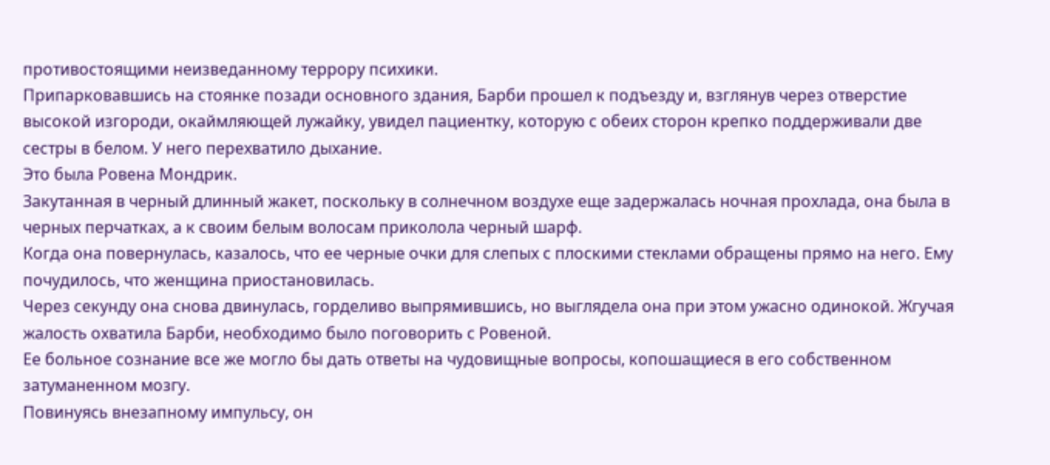противостоящими неизведанному террору психики.
Припарковавшись на стоянке позади основного здания, Барби прошел к подъезду и, взглянув через отверстие высокой изгороди, окаймляющей лужайку, увидел пациентку, которую с обеих сторон крепко поддерживали две сестры в белом. У него перехватило дыхание.
Это была Ровена Мондрик.
Закутанная в черный длинный жакет, поскольку в солнечном воздухе еще задержалась ночная прохлада, она была в черных перчатках, а к своим белым волосам приколола черный шарф.
Когда она повернулась, казалось, что ее черные очки для слепых с плоскими стеклами обращены прямо на него. Ему почудилось, что женщина приостановилась.
Через секунду она снова двинулась, горделиво выпрямившись, но выглядела она при этом ужасно одинокой. Жгучая жалость охватила Барби, необходимо было поговорить с Ровеной.
Ее больное сознание все же могло бы дать ответы на чудовищные вопросы, копошащиеся в его собственном затуманенном мозгу.
Повинуясь внезапному импульсу, он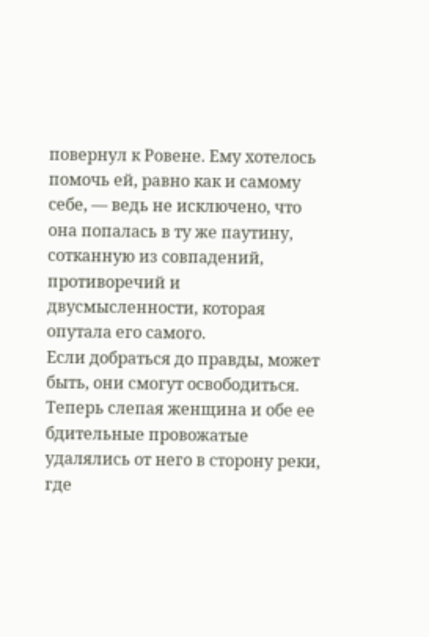повернул к Ровене. Ему хотелось помочь ей, равно как и самому себе, — ведь не исключено, что она попалась в ту же паутину, сотканную из совпадений, противоречий и двусмысленности, которая опутала его самого.
Если добраться до правды, может быть, они смогут освободиться.
Теперь слепая женщина и обе ее бдительные провожатые удалялись от него в сторону реки, где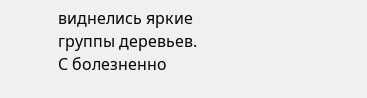виднелись яркие группы деревьев. С болезненно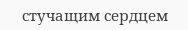стучащим сердцем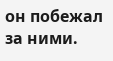он побежал за ними.